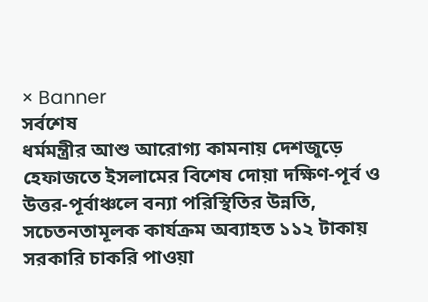× Banner
সর্বশেষ
ধর্মমন্ত্রীর আশু আরোগ্য কামনায় দেশজুড়ে হেফাজতে ইসলামের বিশেষ দোয়া দক্ষিণ-পূর্ব ও উত্তর-পূর্বাঞ্চলে বন্যা পরিস্থিতির উন্নতি, সচেতনতামূলক কার্যক্রম অব্যাহত ১১২ টাকায় সরকারি চাকরি পাওয়া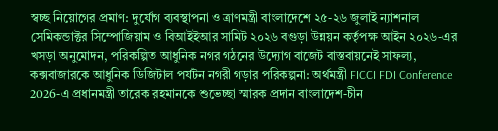স্বচ্ছ নিয়োগের প্রমাণ: দুর্যোগ ব্যবস্থাপনা ও ত্রাণমন্ত্রী বাংলাদেশে ২৫-২৬ জুলাই ন্যাশনাল সেমিকন্ডাক্টর সিম্পোজিয়াম ও বিআইইআর সামিট ২০২৬ বগুড়া উন্নয়ন কর্তৃপক্ষ আইন ২০২৬-এর খসড়া অনুমোদন, পরিকল্পিত আধুনিক নগর গঠনের উদ্যোগ বাজেট বাস্তবায়নেই সাফল্য, কক্সবাজারকে আধুনিক ডিজিটাল পর্যটন নগরী গড়ার পরিকল্পনা: অর্থমন্ত্রী FICCI FDI Conference 2026-এ প্রধানমন্ত্রী তারেক রহমানকে শুভেচ্ছা স্মারক প্রদান বাংলাদেশ-চীন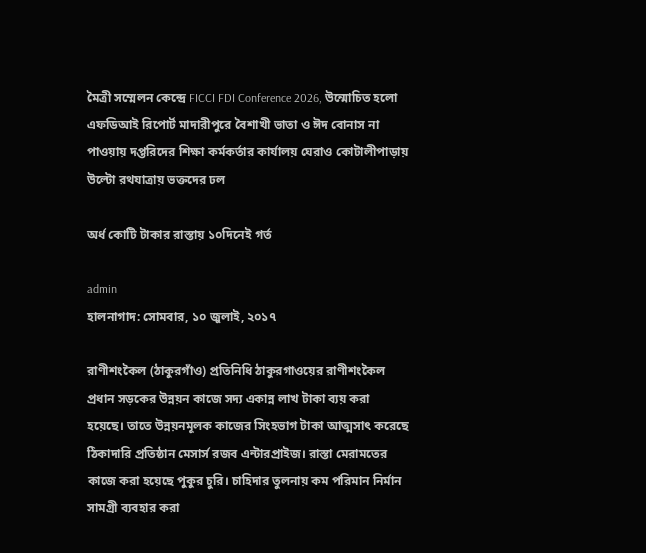মৈত্রী সম্মেলন কেন্দ্রে FICCI FDI Conference 2026, উন্মোচিত হলো এফডিআই রিপোর্ট মাদারীপুরে বৈশাখী ভাতা ও ঈদ বোনাস না পাওয়ায় দপ্তরিদের শিক্ষা কর্মকর্তার কার্যালয় ঘেরাও কোটালীপাড়ায় উল্টো রথযাত্রায় ভক্তদের ঢল

অর্ধ কোটি টাকার রাস্তায় ১০দিনেই গর্ত

admin
হালনাগাদ: সোমবার, ১০ জুলাই, ২০১৭

রাণীশংকৈল (ঠাকুরগাঁও) প্রতিনিধি ঠাকুরগাওয়ের রাণীশংকৈল প্রধান সড়কের উন্নয়ন কাজে সদ্য একান্ন লাখ টাকা ব্যয় করা হয়েছে। তাতে উন্নয়নমূলক কাজের সিংহভাগ টাকা আত্মসাৎ করেছে ঠিকাদারি প্রতিষ্ঠান মেসার্স রজব এন্টারপ্রাইজ। রাস্তা মেরামতের কাজে করা হয়েছে পুকুর চুরি। চাহিদার তুলনায় কম পরিমান নির্মান সামগ্রী ব্যবহার করা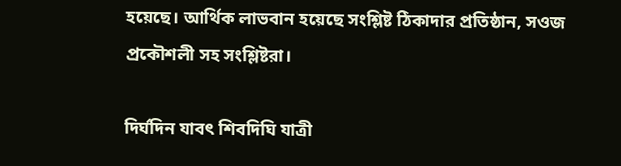হয়েছে। আর্থিক লাভবান হয়েছে সংশ্লিষ্ট ঠিকাদার প্রতিষ্ঠান, সওজ প্রকৌশলী সহ সংশ্লিষ্টরা।

দির্ঘদিন যাবৎ শিবদিঘি যাত্রী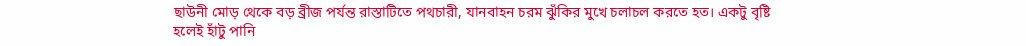ছাউনী মোড় থেকে বড় ব্রীজ পর্যন্ত রাস্তাটিতে পথচারী, যানবাহন চরম ঝুঁকির মুখে চলাচল করতে হত। একটু বৃষ্টি হলেই হাঁটু পানি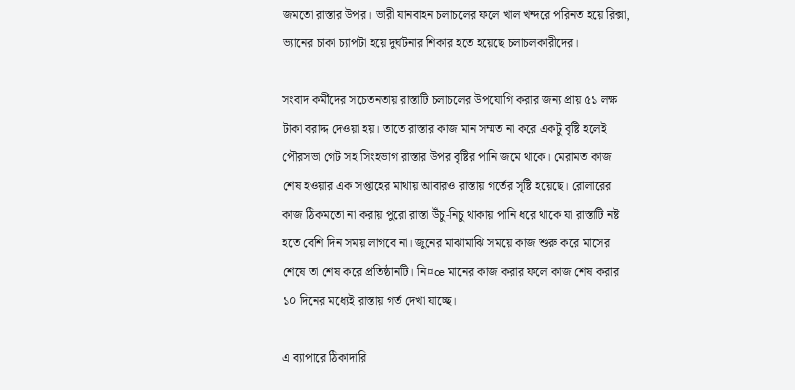জমতো রাস্তার উপর। ভারী যানবাহন চলাচলের ফলে খাল খন্দরে পরিনত হয়ে রিক্সা, ভ্যানের চাকা চ্যাপটা হয়ে দুর্ঘটনার শিকার হতে হয়েছে চলাচলকারীদের।

সংবাদ কর্মীদের সচেতনতায় রাস্তাটি চলাচলের উপযোগি করার জন্য প্রায় ৫১ লক্ষ টাকা বরাদ্দ দেওয়া হয়। তাতে রাস্তার কাজ মান সম্মত না করে একটু বৃষ্টি হলেই পৌরসভা গেট সহ সিংহভাগ রাস্তার উপর বৃষ্টির পানি জমে থাকে। মেরামত কাজ শেষ হওয়ার এক সপ্তাহের মাথায় আবারও রাস্তায় গর্তের সৃষ্টি হয়েছে। রোলারের কাজ ঠিকমতো না করায় পুরো রাস্তা উঁচু-নিচু থাকায় পানি ধরে থাকে যা রাস্তাটি নষ্ট হতে বেশি দিন সময় লাগবে না। জুনের মাঝামাঝি সময়ে কাজ শুরু করে মাসের শেষে তা শেষ করে প্রতিষ্ঠানটি। নি¤œ মানের কাজ করার ফলে কাজ শেষ করার ১০ দিনের মধ্যেই রাস্তায় গর্ত দেখা যাচ্ছে।

এ ব্যাপারে ঠিকাদারি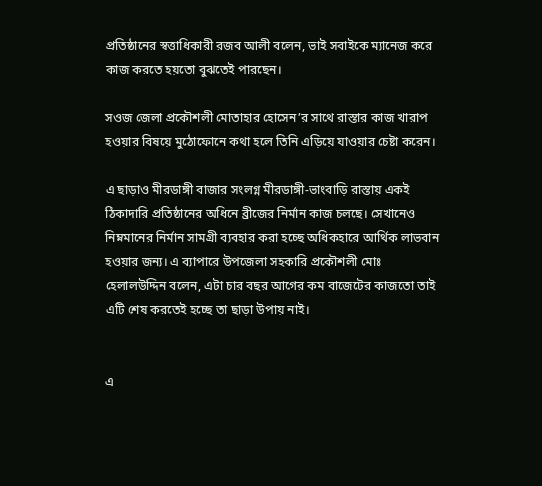প্রতিষ্ঠানের স্বত্তাধিকারী রজব আলী বলেন, ভাই সবাইকে ম্যানেজ করে কাজ করতে হয়তো বুঝতেই পারছেন।

সওজ জেলা প্রকৌশলী মোতাহার হোসেন’র সাথে রাস্তার কাজ খারাপ হওয়ার বিষয়ে মুঠোফোনে কথা হলে তিনি এড়িয়ে যাওয়ার চেষ্টা করেন।

এ ছাড়াও মীরডাঙ্গী বাজার সংলগ্ন মীরডাঙ্গী-ভাংবাড়ি রাস্তায় একই ঠিকাদারি প্রতিষ্ঠানের অধিনে ব্রীজের নির্মান কাজ চলছে। সেখানেও নিম্নমানের নির্মান সামগ্রী ব্যবহার করা হচ্ছে অধিকহারে আর্থিক লাভবান হওয়ার জন্য। এ ব্যাপারে উপজেলা সহকারি প্রকৌশলী মোঃ হেলালউদ্দিন বলেন, এটা চার বছর আগের কম বাজেটের কাজতো তাই এটি শেষ করতেই হচ্ছে তা ছাড়া উপায় নাই।


এ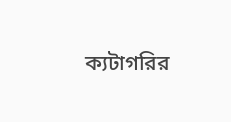ক্যটাগরির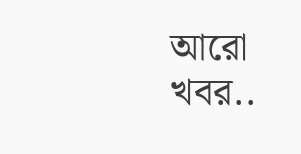আরো খবর..